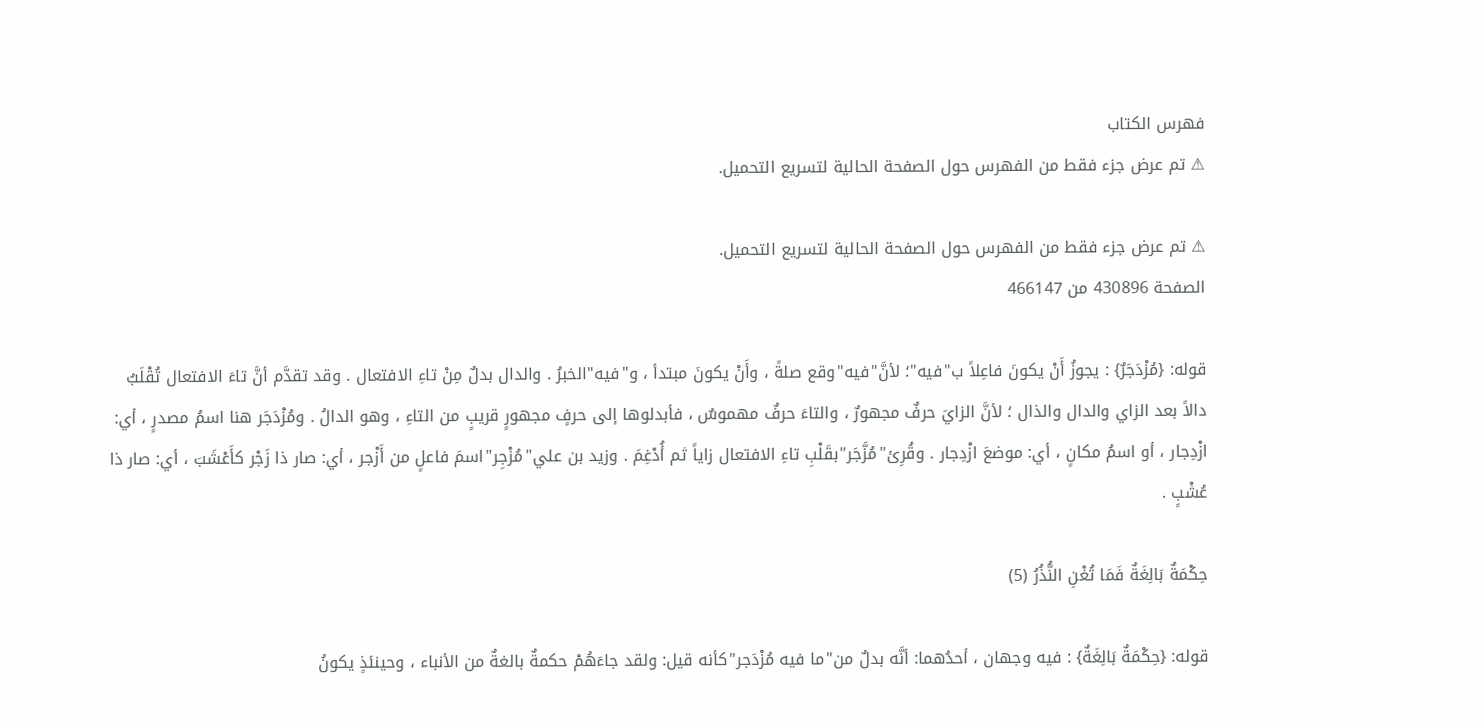فهرس الكتاب
⚠ تم عرض جزء فقط من الفهرس حول الصفحة الحالية لتسريع التحميل.

⚠ تم عرض جزء فقط من الفهرس حول الصفحة الحالية لتسريع التحميل.
الصفحة 430896 من 466147

قوله: {مُزْدَجَرٌ} : يجوزُ أَنْ يكونَ فاعِلاً ب"فيه"؛ لأنَّ"فيه"وقع صلةً ، وأَنْ يكونَ مبتدأ ، و"فيه"الخبرُ . والدال بدلٌ مِنْ تاءِ الافتعال . وقد تقدَّم أنَّ تاءَ الافتعال تُقْلَبُ دالاً بعد الزاي والدال والذال ؛ لأنَّ الزايَ حرفٌ مجهورٌ ، والتاءَ حرفٌ مهموسٌ ، فأبدلوها إلى حرفٍ مجهورٍ قريبٍ من التاءِ ، وهو الدالُ . ومُزْدَجَر هنا اسمُ مصدرٍ ، أي: ازْدِجار ، أو اسمُ مكانٍ ، أي: موضعَ ازْدِجار . وقُرِئ"مُزَّجَر"بقَلْبِ تاءِ الافتعال زاياً ثم أُدْغِمَ . وزيد بن علي"مُزْجِر"اسمَ فاعلٍ من أَزْجر ، أي: صار ذا زَجْر كأَعْشَبَ ، أي: صار ذا عُشْبٍ .

حِكْمَةٌ بَالِغَةٌ فَمَا تُغْنِ النُّذُرُ (5)

قوله: {حِكْمَةٌ بَالِغَةٌ} : فيه وجهان ، أحدُهما: أنَّه بدلٌ من"ما فيه مُزْدَجر"كأنه قيل: ولقد جاءَهُمْ حكمةٌ بالغةٌ من الأنباء ، وحينئذٍ يكونُ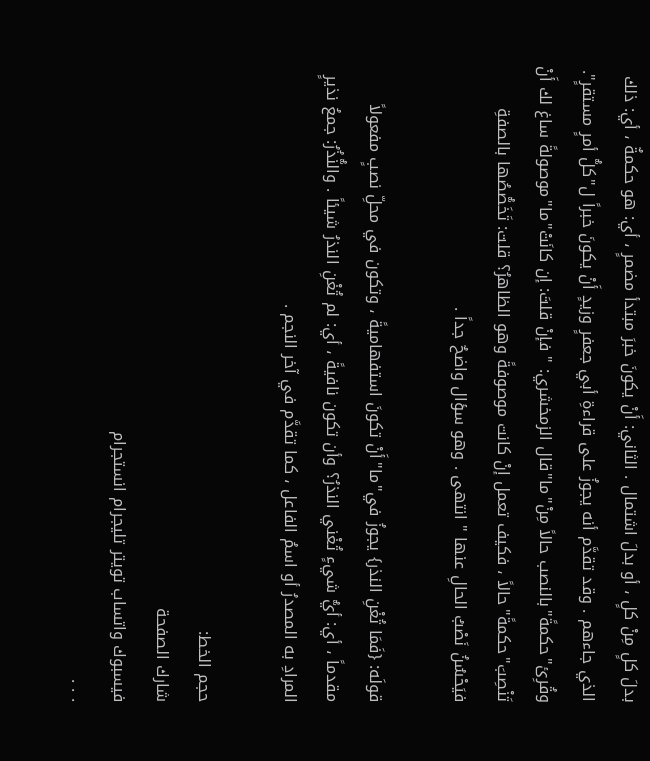بدلَ كلٍ مِنْ كلٍ ، أو بدلَ اشتمال . الثاني: أَنْ يكونَ خبرَ مبتدأ مضمرٍ ، أي: هو حكمةٌ ، أي: ذلك الذي جاءهم . وقد تقدَّم أنه يجوزُ على قراءةِ أبي جعفرٍ وزيدٍ أَنْ يكونَ خبراً ل"كلُّ أمرٍ مستقرٍ". وقُرِئ"حكمةً"بالنصب حالاً مِنْ"ما"قال الزمخشري: " فإنْ قلتَ: إن كانَتْ"ما"موصولةً ساغ لك أَنْ تَنْصِبَ"حكمةً"حالاً ، فكيف تعمل إنْ كانت موصوفةً وهو الظاهرُ؟ قلت: تَخَصُّصُها بالصفةِ فيَحْسُنُ نَصْبُ الحالِ عنها " انتهى . وهو سؤال واضحٌ جداً .

قولَه: {فَمَا تُغْنِ النذر} يجوزُ في"ما"أَنْ تكونَ استفهاميةً ، وتكون في محلِّ نصبٍ مفعولاً مقدماً ، أي: أيُّ شيءٍ تُغْني النذرُ؟ وأن تكون نافيةً ، أي: لم تُغْنِ النذرُ شيئاً . والنُّذُرُ: جمعُ نذيرٍ المرادِ به المصدرُ أو اسمُ الفاعل ، كما تقدَّم في آخر النجم .

حجم الخط:
شارك الصفحة
فيسبوك واتساب تويتر تليجرام انستجرام
. . .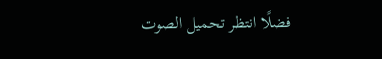فضلًا انتظر تحميل الصوت